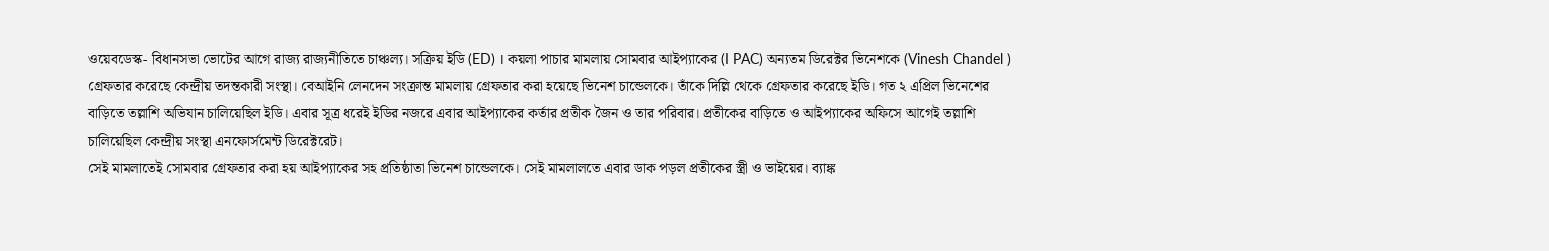ওয়েবডেস্ক- বিধানসভা ভোটের আগে রাজ্য রাজ্যনীতিতে চাঞ্চল্য। সক্রিয় ইডি (ED) । কয়লা পাচার মামলায় সোমবার আইপ্যাকের (I PAC) অন্যতম ডিরেক্টর ভিনেশকে (Vinesh Chandel ) গ্রেফতার করেছে কেন্দ্রীয় তদন্তকারী সংস্থা। বেআইনি লেনদেন সংক্রান্ত মামলায় গ্রেফতার করা হয়েছে ভিনেশ চান্ডেলকে। তাঁকে দিল্লি থেকে গ্রেফতার করেছে ইডি। গত ২ এপ্রিল ভিনেশের বাড়িতে তল্লাশি অভিযান চালিয়েছিল ইডি। এবার সূত্র ধরেই ইডির নজরে এবার আইপ্যাকের কর্তার প্রতীক জৈন ও তার পরিবার। প্রতীকের বাড়িতে ও আইপ্যাকের অফিসে আগেই তল্লাশি চালিয়েছিল কেন্দ্রীয় সংস্থা এনফোর্সমেন্ট ডিরেক্টরেট।
সেই মামলাতেই সোমবার গ্রেফতার করা হয় আইপ্যাকের সহ প্রতিষ্ঠাতা ভিনেশ চান্ডেলকে। সেই মামলালতে এবার ডাক পড়ল প্রতীকের স্ত্রী ও ভাইয়ের। ব্যাঙ্ক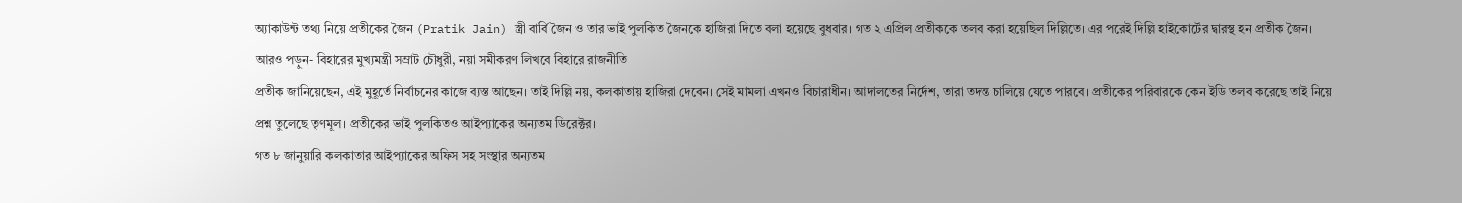অ্যাকাউন্ট তথ্য নিয়ে প্রতীকের জৈন (Pratik Jain) স্ত্রী বার্বি জৈন ও তার ভাই পুলকিত জৈনকে হাজিরা দিতে বলা হয়েছে বুধবার। গত ২ এপ্রিল প্রতীককে তলব করা হয়েছিল দিল্লিতে। এর পরেই দিল্লি হাইকোর্টের দ্বারস্থ হন প্রতীক জৈন।
আরও পড়ুন- বিহারের মুখ্যমন্ত্রী সম্রাট চৌধুরী, নয়া সমীকরণ লিখবে বিহারে রাজনীতি
প্রতীক জানিয়েছেন, এই মুহূর্তে নির্বাচনের কাজে ব্যস্ত আছেন। তাই দিল্লি নয়, কলকাতায় হাজিরা দেবেন। সেই মামলা এখনও বিচারাধীন। আদালতের নির্দেশ, তারা তদন্ত চালিয়ে যেতে পারবে। প্রতীকের পরিবারকে কেন ইডি তলব করেছে তাই নিয়ে প্রশ্ন তুলেছে তৃণমূল। প্রতীকের ভাই পুলকিতও আইপ্যাকের অন্যতম ডিরেক্টর।
গত ৮ জানুয়ারি কলকাতার আইপ্যাকের অফিস সহ সংস্থার অন্যতম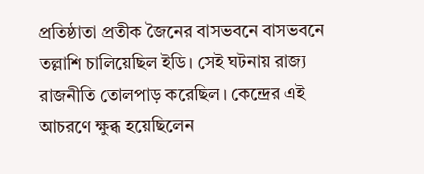প্রতিষ্ঠাতা প্রতীক জৈনের বাসভবনে বাসভবনে তল্লাশি চালিয়েছিল ইডি। সেই ঘটনায় রাজ্য রাজনীতি তোলপাড় করেছিল। কেন্দ্রের এই আচরণে ক্ষুব্ধ হয়েছিলেন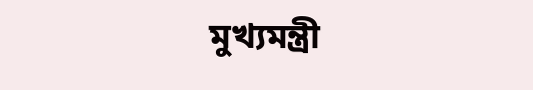মুখ্যমন্ত্রী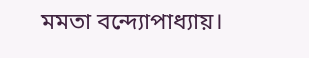মমতা বন্দ্যোপাধ্যায়।